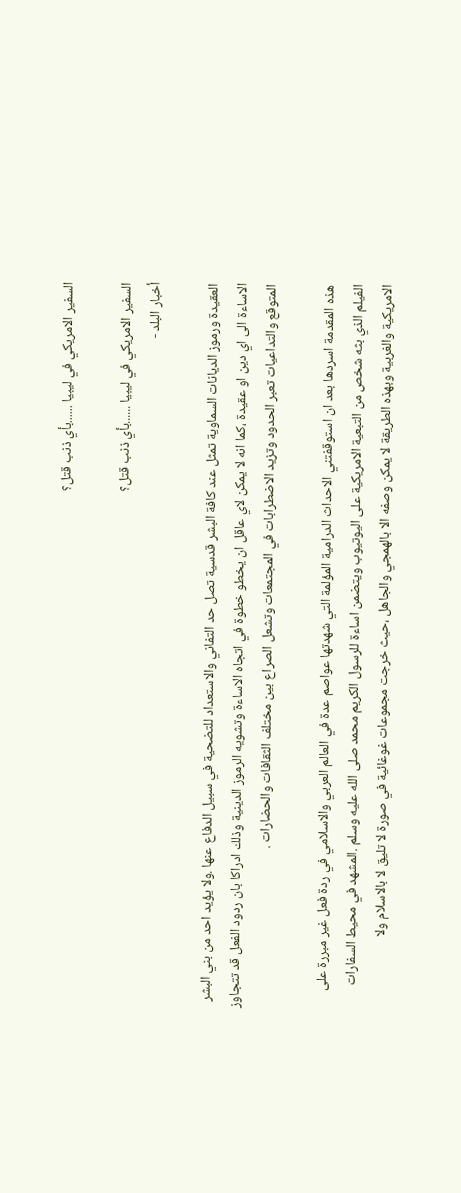السفير الامريكي في ليبيا ......بأي ذنب قتل؟

السفير الامريكي في ليبيا ......بأي ذنب قتل؟
أخبار البلد -

العقيدة ورموز الديانات السماوية تمثل عند كافة البشر قدسية تصل حد التفاني والاستعداد للتضحية في سبيل الدفاع عنها .ولا يؤيد احد من بني البشر الاساءة الى اي دين او عقيدة ،كما انه لا يمكن لاي عاقل ان يخطو خطوة في اتجاه الاساءة وتشويه الرموز الدينية وذلك ادراكا بان ردود الفعل قد تتجاوز المتوقع والتداعيات تعبر الحدود وتزيد الاضطرابات في المجتمعات وتشعل الصراع بين مختلف الثقافات والحضارات .

هذه المقدمة اسردها بعد ان استوقفتني الاحداث الدرامية المؤلمة التي شهدتها عواصم عدة في العالم العربي والاسلامي في ردة فعل غير مبررة على الفيلم الذي بثه شخص من التبعية الامريكية على اليوتيوب ويتضمن اساءة للرسول الكريم محمد صلى الله عليه وسلم .المشهد في محيط السفارات الامريكية والغربية وبهذه الطريقة لا يمكن وصفه الا بالهمجي والجاهل ،حيث خرجت مجموعات غوغائية في صورة لا تليق لا بالاسلام ولا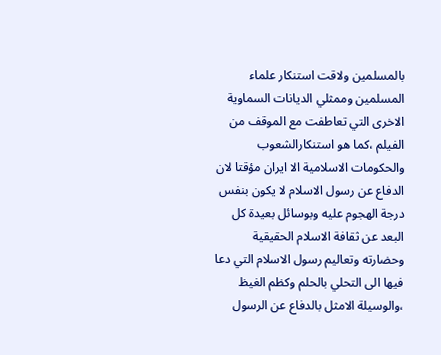بالمسلمين ولاقت استنكار علماء المسلمين وممثلي الديانات السماوية الاخرى التي تعاطفت مع الموقف من الفيلم ،كما هو استنكارالشعوب والحكومات الاسلامية الا ايران مؤقتا لان الدفاع عن رسول الاسلام لا يكون بنفس درجة الهجوم عليه وبوسائل بعيدة كل البعد عن ثقافة الاسلام الحقيقية وحضارته وتعاليم رسول الاسلام التي دعا فيها الى التحلي بالحلم وكظم الغيظ ،والوسيلة الامثل بالدفاع عن الرسول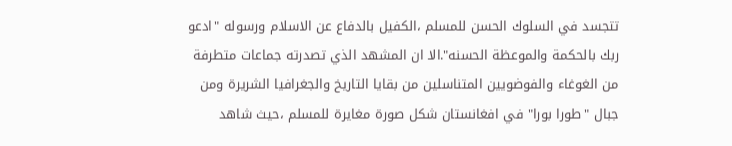تتجسد في السلوك الحسن للمسلم ،الكفيل بالدفاع عن الاسلام ورسوله "ادعو ربك بالحكمة والموعظة الحسنه".الا ان المشهد الذي تصدرته جماعات متطرفة من الغوغاء والفوضويين المتناسلين من بقايا التاريخ والجغرافيا الشريرة ومن جبال "طورا بورا" في افغانستان شكل صورة مغايرة للمسلم ،حيث شاهد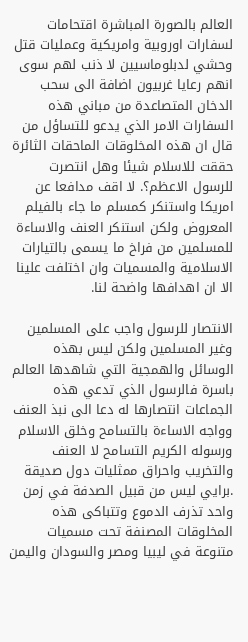العالم بالصورة المباشرة اقتحامات لسفارات اوروبية وامريكية وعمليات قتل وحشي لدبلوماسيين لا ذنب لهم سوى انهم رعايا غربيون اضافة الى سحب الدخان المتصاعدة من مباني هذه السفارات الامر الذي يدعو للتساؤل من قال ان هذه المخلوقات الماحقات الثائرة حققت للاسلام شيئا وهل انتصرت للرسول الاعظم؟. لا اقف مدافعا عن امريكا واستنكر كمسلم ما جاء بالفيلم المعروض ولكن استنكر العنف والاساءة للمسلمين من فراخ ما يسمى بالتيارات الاسلامية والمسميات وان اختلفت علينا الا ان اهدافها واضحة لنا.

الانتصار للرسول واجب على المسلمين وغير المسلمين ولكن ليس بهذه الوسائل والهمجية التي شاهدها العالم باسرة فالرسول الذي تدعي هذه الجماعات انتصارها له دعا الى نبذ العنف وواجه الاساءة بالتسامح وخلق الاسلام ورسوله الكريم التسامح لا العنف والتخريب واحراق ممثليات دول صديقة .برايي ليس من قبيل الصدفة في زمن واحد تذرف الدموع وتتباكى هذه المخلوقات المصنفة تحت مسميات متنوعة في ليبيا ومصر والسودان واليمن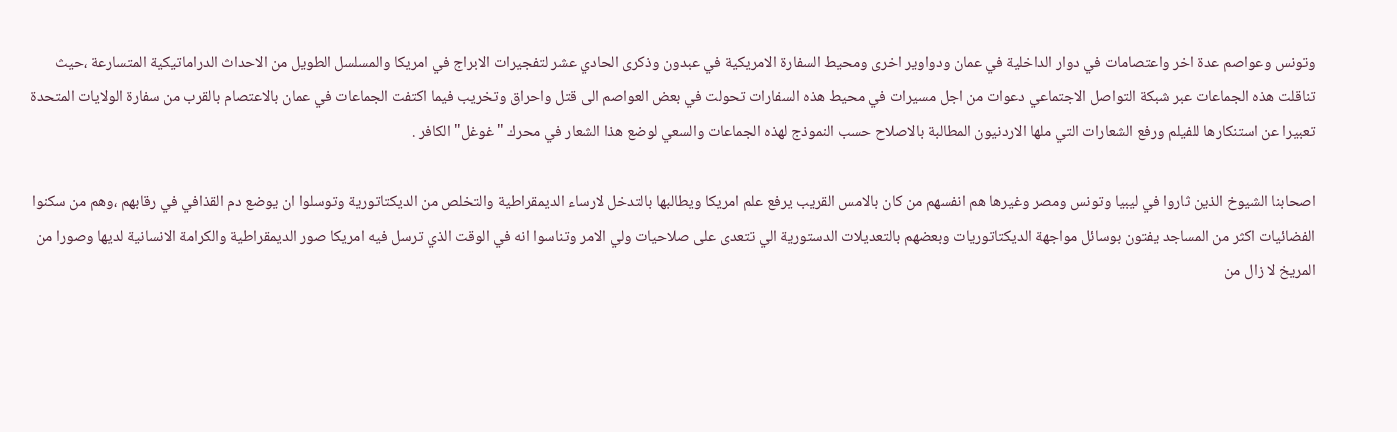وتونس وعواصم عدة اخر واعتصامات في دوار الداخلية في عمان ودواوير اخرى ومحيط السفارة الامريكية في عبدون وذكرى الحادي عشر لتفجيرات الابراج في امريكا والمسلسل الطويل من الاحداث الدراماتيكية المتسارعة ،حيث تناقلت هذه الجماعات عبر شبكة التواصل الاجتماعي دعوات من اجل مسيرات في محيط هذه السفارات تحولت في بعض العواصم الى قتل واحراق وتخريب فيما اكتفت الجماعات في عمان بالاعتصام بالقرب من سفارة الولايات المتحدة تعبيرا عن استنكارها للفيلم ورفع الشعارات التي ملها الاردنيون المطالبة بالاصلاح حسب النموذج لهذه الجماعات والسعي لوضع هذا الشعار في محرك "غوغل"الكافر .

اصحابنا الشيوخ الذين ثاروا في ليبيا وتونس ومصر وغيرها هم انفسهم من كان بالامس القريب يرفع علم امريكا ويطالبها بالتدخل لارساء الديمقراطية والتخلص من الديكتاتورية وتوسلوا ان يوضع دم القذافي في رقابهم ،وهم من سكنوا الفضائيات اكثر من المساجد يفتون بوسائل مواجهة الديكتاتوريات وبعضهم بالتعديلات الدستورية الي تتعدى على صلاحيات ولي الامر وتناسوا انه في الوقت الذي ترسل فيه امريكا صور الديمقراطية والكرامة الانسانية لديها وصورا من المريخ لا زال من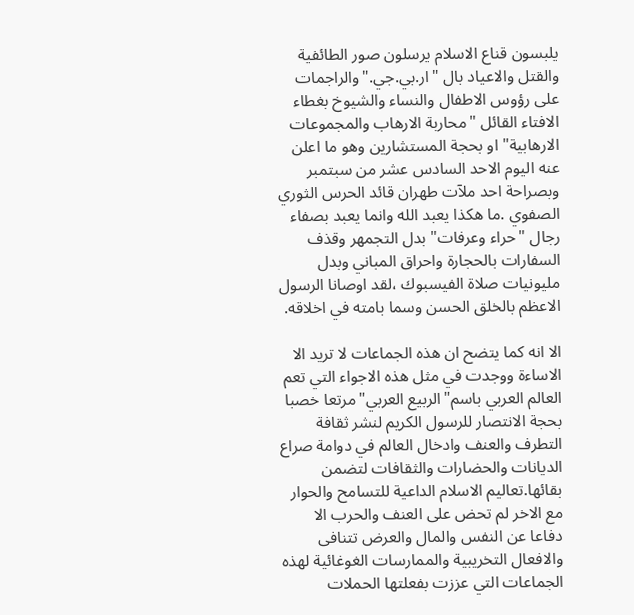يلبسون قناع الاسلام يرسلون صور الطائفية والقتل والاعياد بال "ار.بي.جي."والراجمات على رؤوس الاطفال والنساء والشيوخ بغطاء الافتاء القائل "محاربة الارهاب والمجموعات الارهابية" او بحجة المستشارين وهو ما اعلن عنه اليوم الاحد السادس عشر من سبتمبر وبصراحة احد ملآت طهران قائد الحرس الثوري الصفوي .ما هكذا يعبد الله وانما يعبد بصفاء رجال "حراء وعرفات"بدل التجمهر وقذف السفارات بالحجارة واحراق المباني وبدل مليونيات صلاة الفيسبوك ،لقد اوصانا الرسول الاعظم بالخلق الحسن وسما بامته في اخلاقه.

الا انه كما يتضح ان هذه الجماعات لا تريد الا الاساءة ووجدت في مثل هذه الاجواء التي تعم العالم العربي باسم"الربيع العربي"مرتعا خصبا بحجة الانتصار للرسول الكريم لنشر ثقافة التطرف والعنف وادخال العالم في دوامة صراع الديانات والحضارات والثقافات لتضمن بقائها.تعاليم الاسلام الداعية للتسامح والحوار مع الاخر لم تحض على العنف والحرب الا دفاعا عن النفس والمال والعرض تتنافى والافعال التخريبية والممارسات الغوغائية لهذه الجماعات التي عززت بفعلتها الحملات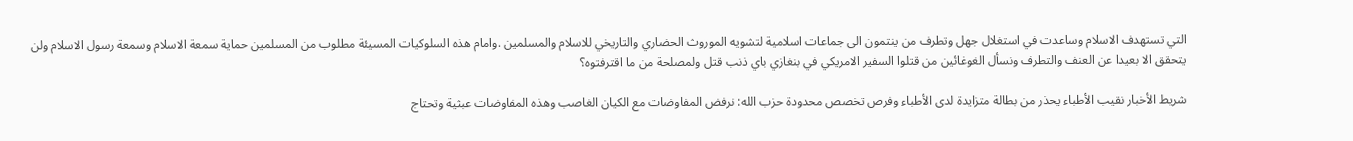التي تستهدف الاسلام وساعدت في استغلال جهل وتطرف من ينتمون الى جماعات اسلامية لتشويه الموروث الحضاري والتاريخي للاسلام والمسلمين .وامام هذه السلوكيات المسيئة مطلوب من المسلمين حماية سمعة الاسلام وسمعة رسول الاسلام ولن يتحقق الا بعيدا عن العنف والتطرف ونسأل الغوغائين من قتلوا السفير الامريكي في بنغازي باي ذنب قتل ولمصلحة من ما اقترفتوه؟

شريط الأخبار نقيب الأطباء يحذر من بطالة متزايدة لدى الأطباء وفرص تخصص محدودة حزب الله: نرفض المفاوضات مع الكيان الغاصب وهذه المفاوضات عبثية وتحتاج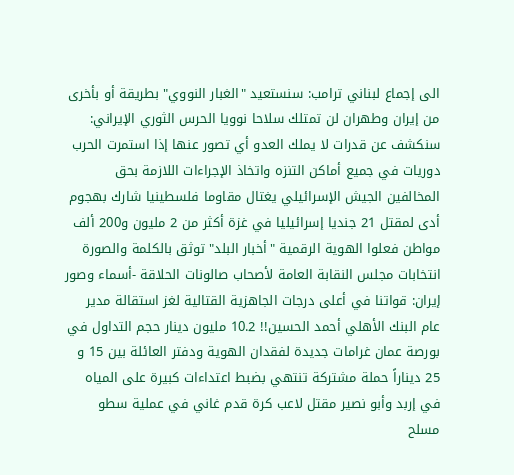الى إجماع لبناني ترامب: سنستعيد "الغبار النووي" بطريقة أو بأخرى من إيران وطهران لن تمتلك سلاحا نوويا الحرس الثوري الإيراني: سنكشف عن قدرات لا يملك العدو أي تصور عنها إذا استمرت الحرب دوريات في جميع أماكن التنزه واتخاذ الإجراءات اللازمة بحق المخالفين الجيش الإسرائيلي يغتال مقاوما فلسطينيا شارك بهجوم أدى لمقتل 21 جنديا إسرائيليا في غزة أكثر من 2 مليون و200 ألف مواطن فعلوا الهوية الرقمية "أخبار البلد" توثق بالكلمة والصورة انتخابات مجلس النقابة العامة لأصحاب صالونات الحلاقة -أسماء وصور إيران: قواتنا في أعلى درجات الجاهزية القتالية لغز استقالة مدير عام البنك الأهلي أحمد الحسين!! 10.2 مليون دينار حجم التداول في بورصة عمان غرامات جديدة لفقدان الهوية ودفتر العائلة بين 15 و 25 ديناراً حملة مشتركة تنتهي بضبط اعتداءات كبيرة على المياه في إربد وأبو نصير مقتل لاعب كرة قدم غاني في عملية سطو مسلح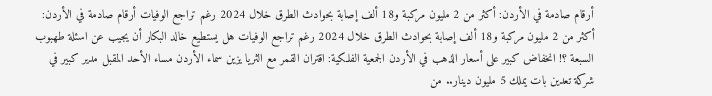أرقام صادمة في الأردن: أكثر من 2 مليون مركبة و18 ألف إصابة بحوادث الطرق خلال 2024 رغم تراجع الوفيات أرقام صادمة في الأردن: أكثر من 2 مليون مركبة و18 ألف إصابة بحوادث الطرق خلال 2024 رغم تراجع الوفيات هل يستطيع خالد البكار أن يجيب عن اسئلة طهبوب السبعة ؟! انخفاض كبير على أسعار الذهب في الأردن الجمعية الفلكية: اقتران القمر مع الثريا يزين سماء الأردن مساء الأحد المقبل مدير كبير في شركة تعدين بات يملك 5 مليون دينار.. من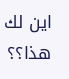اين لك هذا؟؟